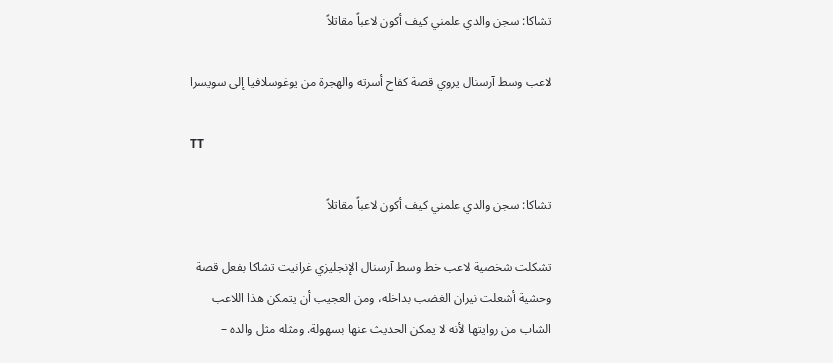تشاكا: سجن والدي علمني كيف أكون لاعباً مقاتلاً

لاعب وسط آرسنال يروي قصة كفاح أسرته والهجرة من يوغوسلافيا إلى سويسرا

TT

تشاكا: سجن والدي علمني كيف أكون لاعباً مقاتلاً

تشكلت شخصية لاعب خط وسط آرسنال الإنجليزي غرانيت تشاكا بفعل قصة وحشية أشعلت نيران الغضب بداخله، ومن العجيب أن يتمكن هذا اللاعب الشاب من روايتها لأنه لا يمكن الحديث عنها بسهولة. ومثله مثل والده –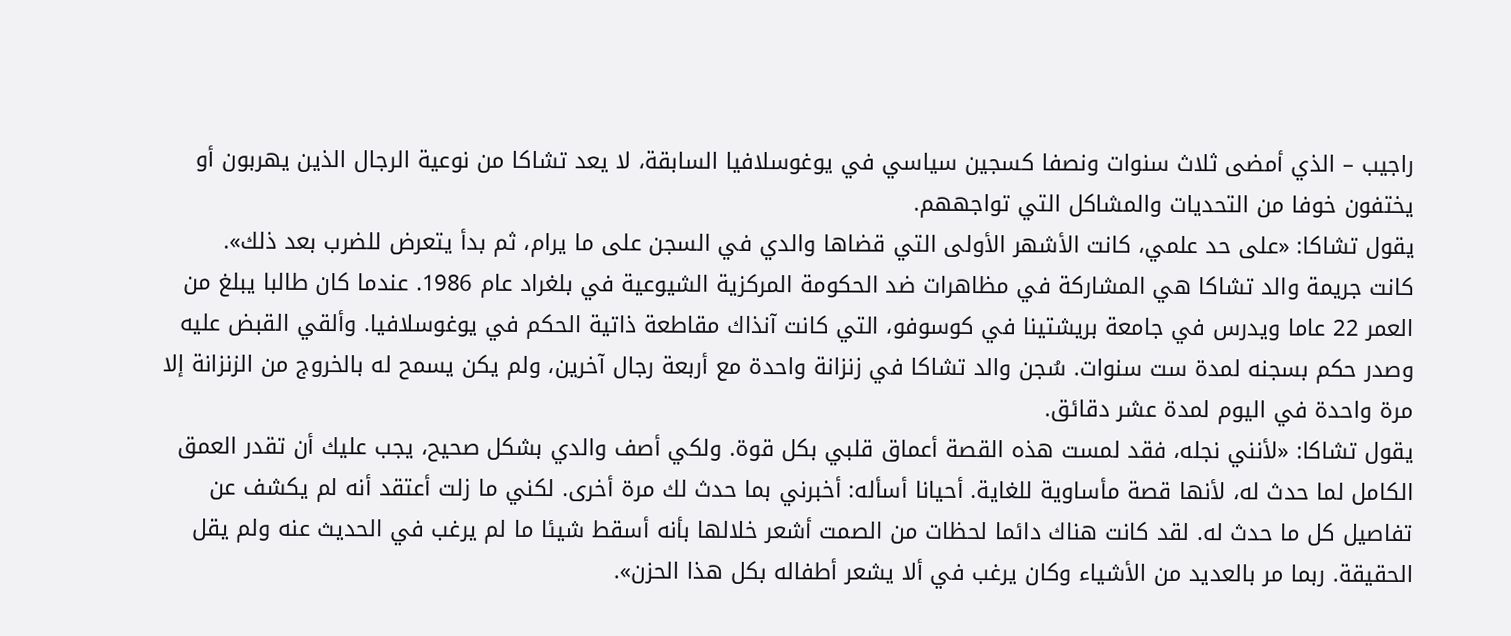راجيب – الذي أمضى ثلاث سنوات ونصفا كسجين سياسي في يوغوسلافيا السابقة، لا يعد تشاكا من نوعية الرجال الذين يهربون أو يختفون خوفا من التحديات والمشاكل التي تواجههم.
يقول تشاكا: «على حد علمي، كانت الأشهر الأولى التي قضاها والدي في السجن على ما يرام، ثم بدأ يتعرض للضرب بعد ذلك».
كانت جريمة والد تشاكا هي المشاركة في مظاهرات ضد الحكومة المركزية الشيوعية في بلغراد عام 1986. عندما كان طالبا يبلغ من العمر 22 عاما ويدرس في جامعة بريشتينا في كوسوفو، التي كانت آنذاك مقاطعة ذاتية الحكم في يوغوسلافيا. وألقي القبض عليه وصدر حكم بسجنه لمدة ست سنوات. سُجن والد تشاكا في زنزانة واحدة مع أربعة رجال آخرين، ولم يكن يسمح له بالخروج من الزنزانة إلا مرة واحدة في اليوم لمدة عشر دقائق.
يقول تشاكا: «لأنني نجله، فقد لمست هذه القصة أعماق قلبي بكل قوة. ولكي أصف والدي بشكل صحيح، يجب عليك أن تقدر العمق الكامل لما حدث له، لأنها قصة مأساوية للغاية. أحيانا أسأله: أخبرني بما حدث لك مرة أخرى. لكني ما زلت أعتقد أنه لم يكشف عن تفاصيل كل ما حدث له. لقد كانت هناك دائما لحظات من الصمت أشعر خلالها بأنه أسقط شيئا ما لم يرغب في الحديث عنه ولم يقل الحقيقة. ربما مر بالعديد من الأشياء وكان يرغب في ألا يشعر أطفاله بكل هذا الحزن».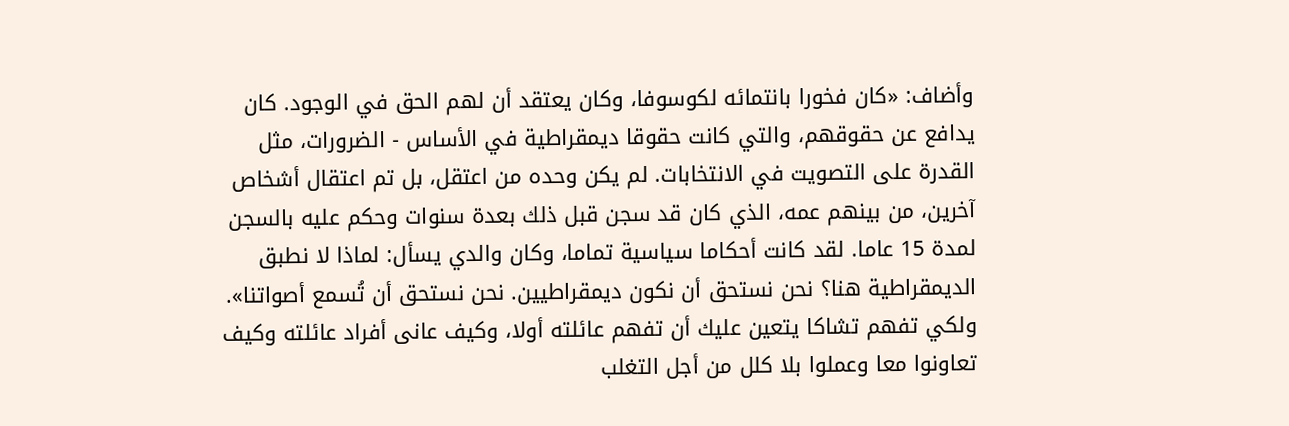وأضاف: «كان فخورا بانتمائه لكوسوفا، وكان يعتقد أن لهم الحق في الوجود. كان يدافع عن حقوقهم، والتي كانت حقوقا ديمقراطية في الأساس - الضرورات، مثل القدرة على التصويت في الانتخابات. لم يكن وحده من اعتقل، بل تم اعتقال أشخاص آخرين، من بينهم عمه، الذي كان قد سجن قبل ذلك بعدة سنوات وحكم عليه بالسجن لمدة 15 عاما. لقد كانت أحكاما سياسية تماما، وكان والدي يسأل: لماذا لا نطبق الديمقراطية هنا؟ نحن نستحق أن نكون ديمقراطيين. نحن نستحق أن تُسمع أصواتنا».
ولكي تفهم تشاكا يتعين عليك أن تفهم عائلته أولا، وكيف عانى أفراد عائلته وكيف تعاونوا معا وعملوا بلا كلل من أجل التغلب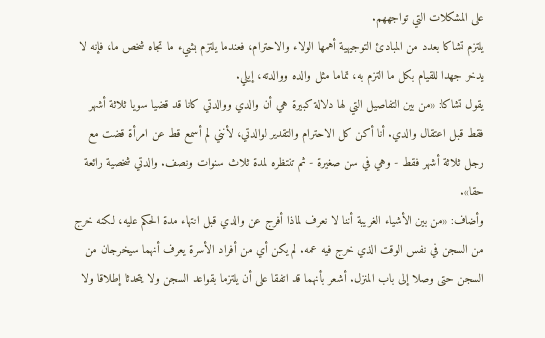على المشكلات التي تواجههم.
يلتزم تشاكا بعدد من المبادئ التوجيهية أهمها الولاء والاحترام، فعندما يلتزم بشيء ما تجاه شخص ما، فإنه لا يدخر جهدا للقيام بكل ما التزم به، تماما مثل والده ووالدته، إيلي.
يقول تشاكا: «من بين التفاصيل التي لها دلالة كبيرة هي أن والدي ووالدتي كانا قد قضيا سويا ثلاثة أشهر فقط قبل اعتقال والدي. أنا أكن كل الاحترام والتقدير لوالدتي، لأنني لم أسمع قط عن امرأة قضت مع رجل ثلاثة أشهر فقط - وهي في سن صغيرة - ثم تنتظره لمدة ثلاث سنوات ونصف. والدتي شخصية رائعة حقا».
وأضاف: «من بين الأشياء الغريبة أننا لا نعرف لماذا أفرج عن والدي قبل انتهاء مدة الحكم عليه، لكنه خرج من السجن في نفس الوقت الذي خرج فيه عمه. لم يكن أي من أفراد الأسرة يعرف أنهما سيخرجان من السجن حتى وصلا إلى باب المنزل. أشعر بأنهما قد اتفقا على أن يلتزما بقواعد السجن ولا يتحدثا إطلاقا ولا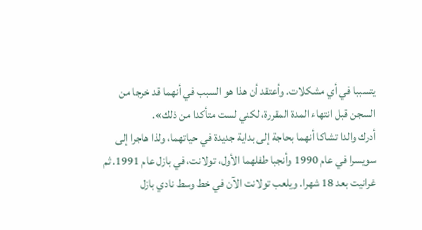يتسببا في أي مشكلات. وأعتقد أن هذا هو السبب في أنهما قد خرجا من السجن قبل انتهاء المدة المقررة، لكني لست متأكدا من ذلك».
أدرك والدا تشاكا أنهما بحاجة إلى بداية جديدة في حياتهما، ولذا هاجرا إلى سويسرا في عام 1990 وأنجبا طفلهما الأول، تولانت، في بازل عام 1991. ثم غرانيت بعد 18 شهرا. ويلعب تولانت الآن في خط وسط نادي بازل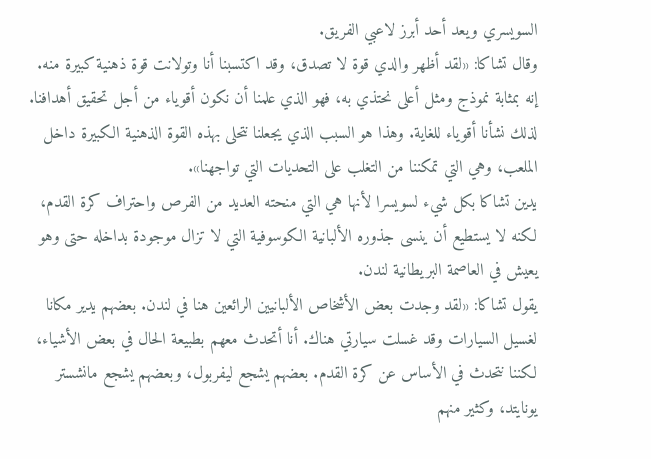السويسري ويعد أحد أبرز لاعبي الفريق.
وقال تشاكا: «لقد أظهر والدي قوة لا تصدق، وقد اكتسبنا أنا وتولانت قوة ذهنية كبيرة منه. إنه بمثابة نموذج ومثل أعلى نحتذي به، فهو الذي علمنا أن نكون أقوياء من أجل تحقيق أهدافنا. لذلك نشأنا أقوياء للغاية. وهذا هو السبب الذي يجعلنا نتحلى بهذه القوة الذهنية الكبيرة داخل الملعب، وهي التي تمكننا من التغلب على التحديات التي تواجهنا».
يدين تشاكا بكل شيء لسويسرا لأنها هي التي منحته العديد من الفرص واحتراف كرة القدم، لكنه لا يستطيع أن ينسى جذوره الألبانية الكوسوفية التي لا تزال موجودة بداخله حتى وهو يعيش في العاصمة البريطانية لندن.
يقول تشاكا: «لقد وجدت بعض الأشخاص الألبانيين الرائعين هنا في لندن. بعضهم يدير مكانا لغسيل السيارات وقد غسلت سيارتي هناك. أنا أتحدث معهم بطبيعة الحال في بعض الأشياء، لكننا نتحدث في الأساس عن كرة القدم. بعضهم يشجع ليفربول، وبعضهم يشجع مانشستر يونايتد، وكثير منهم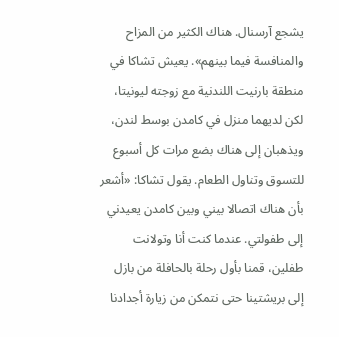يشجع آرسنال. هناك الكثير من المزاح والمنافسة فيما بينهم». يعيش تشاكا في منطقة بارنيت اللندنية مع زوجته ليونيتا، لكن لديهما منزل في كامدن بوسط لندن، ويذهبان إلى هناك بضع مرات كل أسبوع للتسوق وتناول الطعام. يقول تشاكا: «أشعر بأن هناك اتصالا بيني وبين كامدن يعيدني إلى طفولتي. عندما كنت أنا وتولانت طفلين، قمنا بأول رحلة بالحافلة من بازل إلى بريشتينا حتى نتمكن من زيارة أجدادنا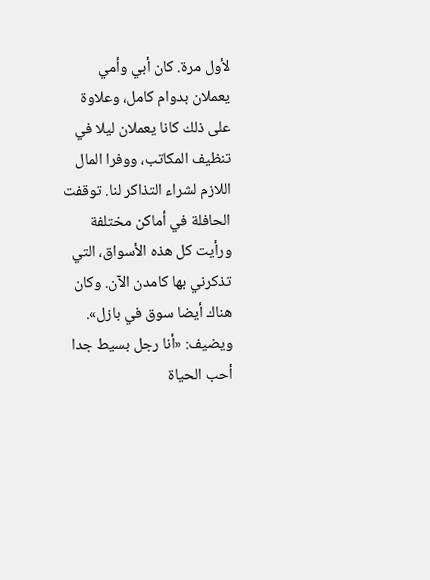لأول مرة. كان أبي وأمي يعملان بدوام كامل، وعلاوة على ذلك كانا يعملان ليلا في تنظيف المكاتب، ووفرا المال اللازم لشراء التذاكر لنا. توقفت الحافلة في أماكن مختلفة ورأيت كل هذه الأسواق، التي تذكرني بها كامدن الآن. وكان هناك أيضا سوق في بازل».
ويضيف: «أنا رجل بسيط جدا أحب الحياة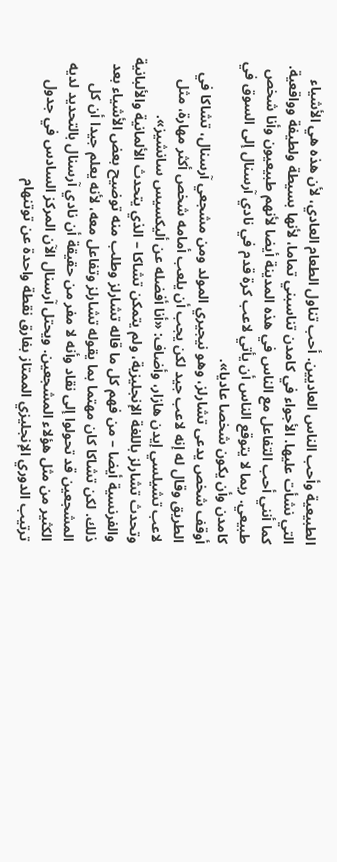الطبيعية وأحب الناس العاديين. أحب تناول الطعام العادي، لأن هذه هي الأشياء التي نشأت عليها. الأجواء في كامدن تناسبني تماما، لأنها بسيطة ولطيفة وواقعية. كما أنني أحب التفاعل مع الناس في هذه المدينة أيضا لأنهم طبيعيون وأنا شخص طبيعي. ربما لا يتوقع الناس أن يأتي لاعب كرة قدم في نادي آرسنال إلى السوق في كامدن وأن يكون شخصا عاديا».
أوقف شخص يدعى تشارلز، وهو نيجيري المولد ومن مشجعي آرسنال، تشاكا في الطريق وقال له إنه لاعب جيد لكن يجب أن يلعب أمامه شخص أكثر مهارة، مثل لاعب تشيلسي إيدن هازار، وأضاف: «أنا أفضله عن أليكسيس سانشيز».
وتحدث تشارلز باللغة الإنجليزية، ولم يتمكن تشاكا – الذي يتحدث الألمانية والألبانية والفرنسية أيضا – من فهم كل ما قاله تشارلز وطلب منه توضيح بعض الأشياء بعد ذلك. لكن تشاكا كان مهتما بما يقوله تشارلز وتفاعل معه، لأنه يعلم جيدا أن كل المشجعين قد تحولوا إلى نقاد وأنه لا مفر من حقيقة أن نادي آرسنال بالتحديد لديه الكثير من مثل هؤلاء المشجعين. ويحتل آرسنال الآن المركز السادس في جدول ترتيب الدوري الإنجليزي الممتاز بفارق نقطة واحدة عن توتنهام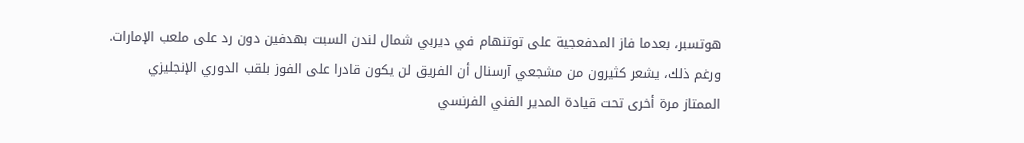هوتسبر، بعدما فاز المدفعجية على توتنهام في ديربي شمال لندن السبت بهدفين دون رد على ملعب الإمارات.
ورغم ذلك، يشعر كثيرون من مشجعي آرسنال أن الفريق لن يكون قادرا على الفوز بلقب الدوري الإنجليزي الممتاز مرة أخرى تحت قيادة المدير الفني الفرنسي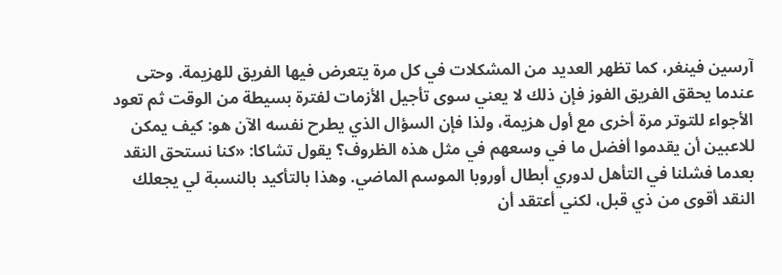آرسين فينغر، كما تظهر العديد من المشكلات في كل مرة يتعرض فيها الفريق للهزيمة. وحتى عندما يحقق الفريق الفوز فإن ذلك لا يعني سوى تأجيل الأزمات لفترة بسيطة من الوقت ثم تعود الأجواء للتوتر مرة أخرى مع أول هزيمة، ولذا فإن السؤال الذي يطرح نفسه الآن هو: كيف يمكن للاعبين أن يقدموا أفضل ما في وسعهم في مثل هذه الظروف؟ يقول تشاكا: «كنا نستحق النقد بعدما فشلنا في التأهل لدوري أبطال أوروبا الموسم الماضي. وهذا بالتأكيد بالنسبة لي يجعلك النقد أقوى من ذي قبل، لكني أعتقد أن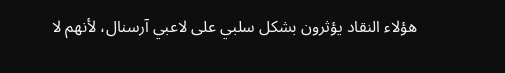هؤلاء النقاد يؤثرون بشكل سلبي على لاعبي آرسنال، لأنهم لا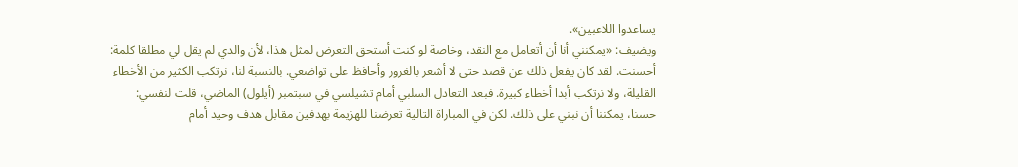يساعدوا اللاعبين».
ويضيف: «يمكنني أنا أن أتعامل مع النقد، وخاصة لو كنت أستحق التعرض لمثل هذا، لأن والدي لم يقل لي مطلقا كلمة: أحسنت. لقد كان يفعل ذلك عن قصد حتى لا أشعر بالغرور وأحافظ على تواضعي. بالنسبة لنا، نرتكب الكثير من الأخطاء القليلة، ولا نرتكب أبدا أخطاء كبيرة. فبعد التعادل السلبي أمام تشيلسي في سبتمبر (أيلول) الماضي، قلت لنفسي: حسنا، يمكننا أن نبني على ذلك. لكن في المباراة التالية تعرضنا للهزيمة بهدفين مقابل هدف وحيد أمام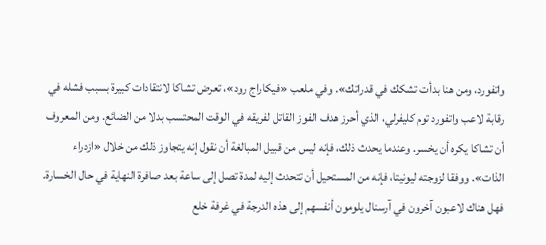واتفورد، ومن هنا بدأت تشكك في قدراتك». وفي ملعب «فيكاراج رود»، تعرض تشاكا لانتقادات كبيرة بسبب فشله في رقابة لاعب واتفورد توم كليفرلي، الذي أحرز هدف الفوز القاتل لفريقه في الوقت المحتسب بدلا من الضائع. ومن المعروف أن تشاكا يكره أن يخسر. وعندما يحدث ذلك، فإنه ليس من قبيل المبالغة أن نقول إنه يتجاوز ذلك من خلال «ازدراء الذات». ووفقا لزوجته ليونيتا، فإنه من المستحيل أن تتحدث إليه لمدة تصل إلى ساعة بعد صافرة النهاية في حال الخسارة. فهل هناك لاعبون آخرون في آرسنال يلومون أنفسهم إلى هذه الدرجة في غرفة خلع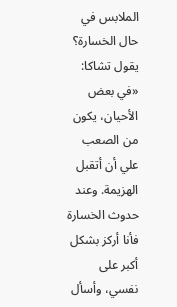الملابس في حال الخسارة؟ يقول تشاكا: «في بعض الأحيان، يكون من الصعب علي أن أتقبل الهزيمة. وعند حدوث الخسارة فأنا أركز بشكل أكبر على نفسي، وأسأل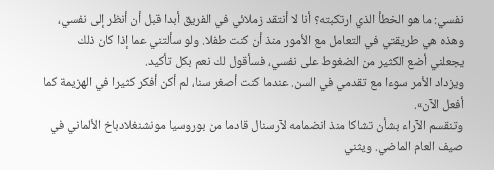نفسي: ما هو الخطأ الذي ارتكبته؟ أنا لا أنتقد زملائي في الفريق أبدا قبل أن أنظر إلى نفسي، وهذه هي طريقتي في التعامل مع الأمور منذ أن كنت طفلا. ولو سألتني عما إذا كان ذلك يجعلني أضع الكثير من الضغوط على نفسي، فسأقول لك نعم بكل تأكيد.
ويزداد الأمر سوءا مع تقدمي في السن. عندما كنت أصغر سنا، لم أكن أفكر كثيرا في الهزيمة كما أفعل الآن».
وتنقسم الآراء بشأن تشاكا منذ انضمامه لآرسنال قادما من بوروسيا مونشنغلادباخ الألماني في صيف العام الماضي. ويثني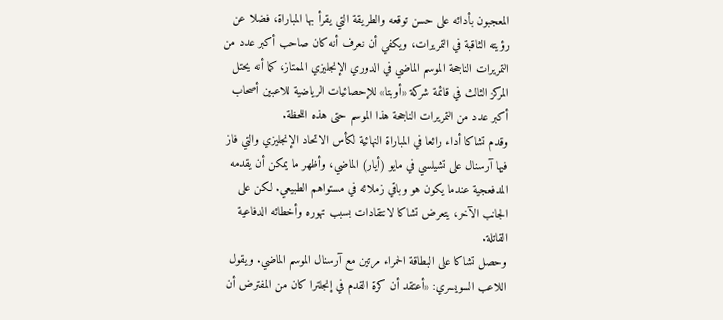المعجبون بأدائه على حسن توقعه والطريقة التي يقرأ بها المباراة، فضلا عن رؤيته الثاقبة في التمريرات، ويكفي أن نعرف أنه كان صاحب أكبر عدد من التمريرات الناجحة الموسم الماضي في الدوري الإنجليزي الممتاز، كما أنه يحتل المركز الثالث في قائمة شركة «أوبتا» للإحصائيات الرياضية للاعبين أصحاب أكبر عدد من التمريرات الناجحة هذا الموسم حتى هذه اللحظة.
وقدم تشاكا أداء رائعا في المباراة النهائية لكأس الاتحاد الإنجليزي والتي فاز فيها آرسنال على تشيلسي في مايو (أيار) الماضي، وأظهر ما يمكن أن يقدمه المدفعجية عندما يكون هو وباقي زملائه في مستواهم الطبيعي. لكن على الجانب الآخر، يتعرض تشاكا لانتقادات بسبب تهوره وأخطائه الدفاعية القاتلة.
وحصل تشاكا على البطاقة الحمراء مرتين مع آرسنال الموسم الماضي. ويقول اللاعب السويسري: «أعتقد أن كرة القدم في إنجلترا كان من المفترض أن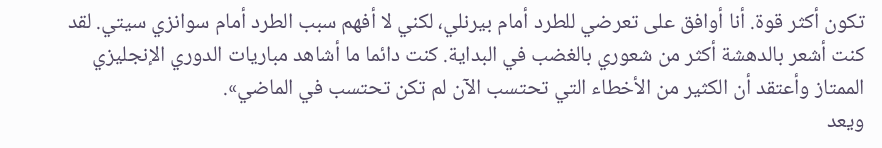تكون أكثر قوة. أنا أوافق على تعرضي للطرد أمام بيرنلي، لكني لا أفهم سبب الطرد أمام سوانزي سيتي. لقد كنت أشعر بالدهشة أكثر من شعوري بالغضب في البداية. كنت دائما ما أشاهد مباريات الدوري الإنجليزي الممتاز وأعتقد أن الكثير من الأخطاء التي تحتسب الآن لم تكن تحتسب في الماضي».
ويعد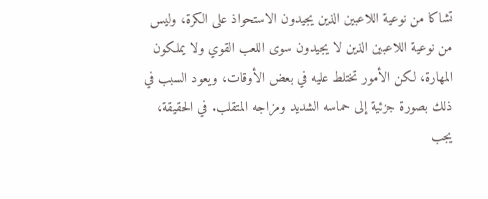تشاكا من نوعية اللاعبين الذين يجيدون الاستحواذ على الكرة، وليس من نوعية اللاعبين الذين لا يجيدون سوى اللعب القوي ولا يملكون المهارة، لكن الأمور تختلط عليه في بعض الأوقات، ويعود السبب في ذلك بصورة جزئية إلى حماسه الشديد ومزاجه المتقلب. في الحقيقة، يجب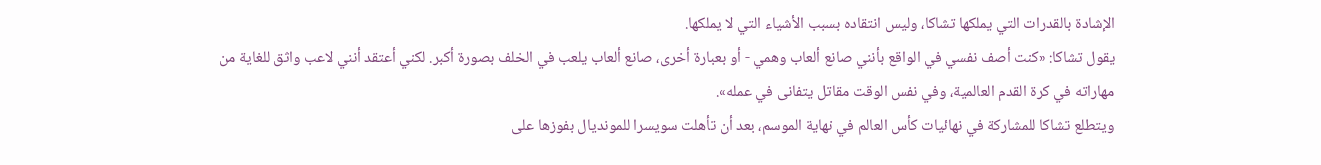الإشادة بالقدرات التي يملكها تشاكا، وليس انتقاده بسبب الأشياء التي لا يملكها.
يقول تشاكا: «كنت أصف نفسي في الواقع بأنني صانع ألعاب وهمي - أو بعبارة أخرى، صانع ألعاب يلعب في الخلف بصورة أكبر. لكني أعتقد أنني لاعب واثق للغاية من مهاراته في كرة القدم العالمية، وفي نفس الوقت مقاتل يتفانى في عمله».
ويتطلع تشاكا للمشاركة في نهائيات كأس العالم في نهاية الموسم، بعد أن تأهلت سويسرا للمونديال بفوزها على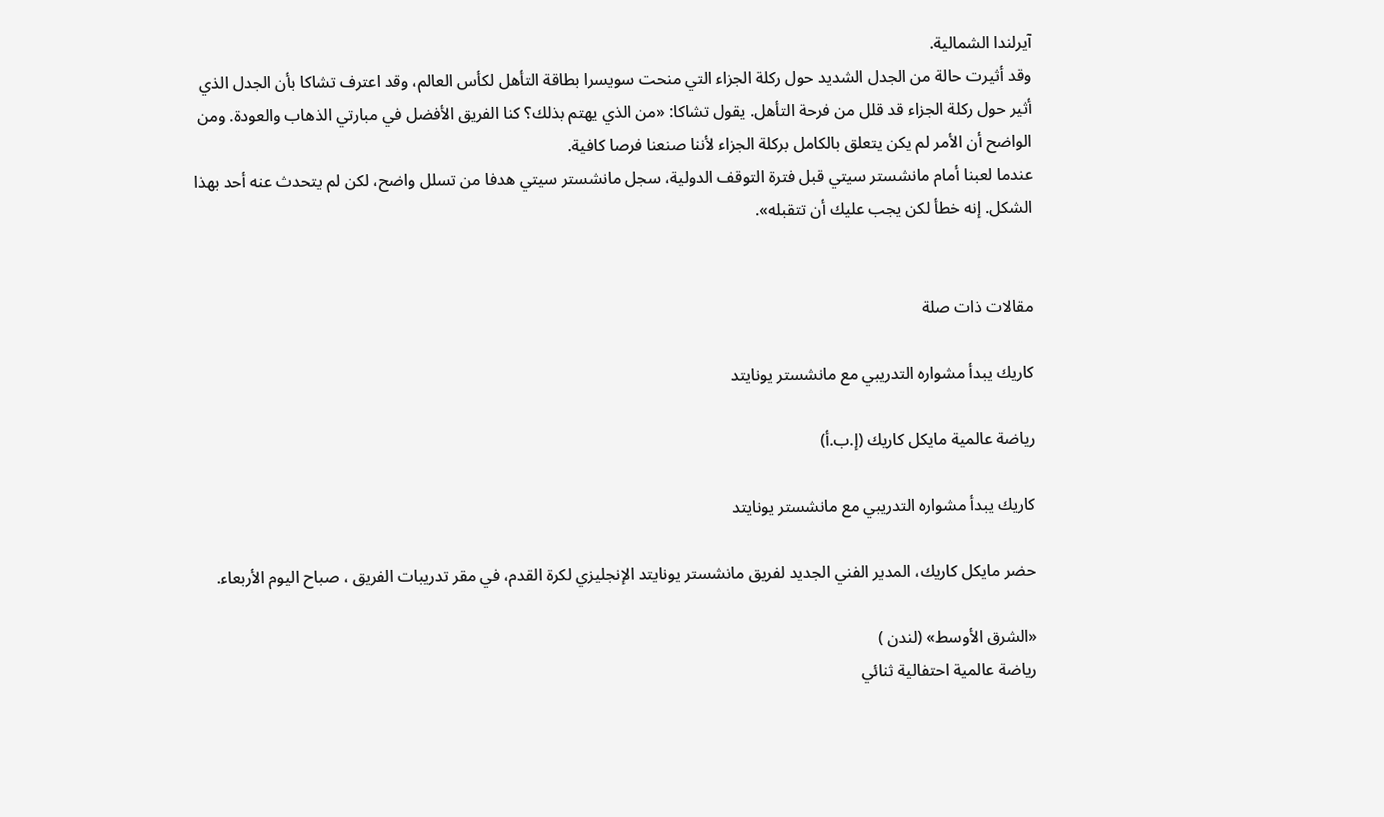آيرلندا الشمالية.
وقد أثيرت حالة من الجدل الشديد حول ركلة الجزاء التي منحت سويسرا بطاقة التأهل لكأس العالم، وقد اعترف تشاكا بأن الجدل الذي أثير حول ركلة الجزاء قد قلل من فرحة التأهل. يقول تشاكا: «من الذي يهتم بذلك؟ كنا الفريق الأفضل في مبارتي الذهاب والعودة. ومن الواضح أن الأمر لم يكن يتعلق بالكامل بركلة الجزاء لأننا صنعنا فرصا كافية.
عندما لعبنا أمام مانشستر سيتي قبل فترة التوقف الدولية، سجل مانشستر سيتي هدفا من تسلل واضح، لكن لم يتحدث عنه أحد بهذا الشكل. إنه خطأ لكن يجب عليك أن تتقبله».


مقالات ذات صلة

كاريك يبدأ مشواره التدريبي مع مانشستر يونايتد

رياضة عالمية مايكل كاريك (إ.ب.أ)

كاريك يبدأ مشواره التدريبي مع مانشستر يونايتد

حضر مايكل كاريك، المدير الفني الجديد لفريق مانشستر يونايتد الإنجليزي لكرة القدم، في مقر تدريبات الفريق ، صباح اليوم الأربعاء.

«الشرق الأوسط» (لندن )
رياضة عالمية احتفالية ثنائي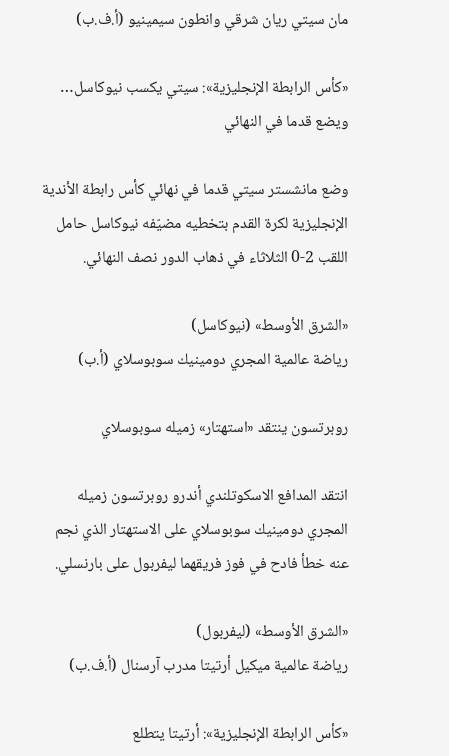مان سيتي ريان شرقي وانطون سيمينيو (أ.ف.ب)

«كأس الرابطة الإنجليزية»: سيتي يكسب نيوكاسل… ويضع قدما في النهائي

وضع مانشستر سيتي قدما في نهائي كأس رابطة الأندية الإنجليزية لكرة القدم بتخطيه مضيّفه نيوكاسل حامل اللقب 2-0 الثلاثاء في ذهاب الدور نصف النهائي.

«الشرق الأوسط» (نيوكاسل)
رياضة عالمية المجري دومينيك سوبوسلاي (أ.ب)

روبرتسون ينتقد «استهتار» زميله سوبوسلاي

انتقد المدافع الاسكوتلندي أندرو روبرتسون زميله المجري دومينيك سوبوسلاي على الاستهتار الذي نجم عنه خطأ فادح في فوز فريقهما ليفربول على بارنسلي.

«الشرق الأوسط» (ليفربول)
رياضة عالمية ميكيل أرتيتا مدرب آرسنال (أ.ف.ب)

«كأس الرابطة الإنجليزية»: أرتيتا يتطلع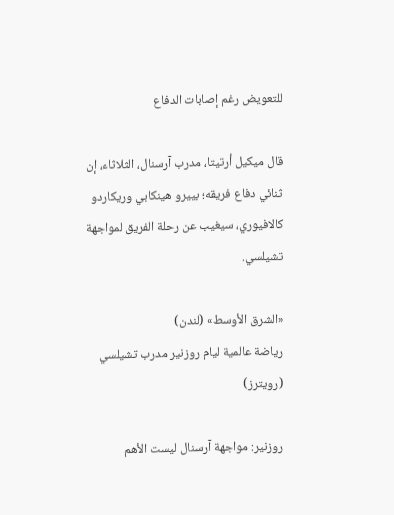للتعويض رغم إصابات الدفاع

قال ميكيل أرتيتا، مدرب آرسنال، الثلاثاء، إن ثنائي دفاع فريقه؛ بييرو هينكابي وريكاردو كالافيوري، سيغيب عن رحلة الفريق لمواجهة تشيلسي.

«الشرق الأوسط» (لندن)
رياضة عالمية ليام روزنير مدرب تشيلسي (رويترز)

روزنير: مواجهة آرسنال ليست الأهم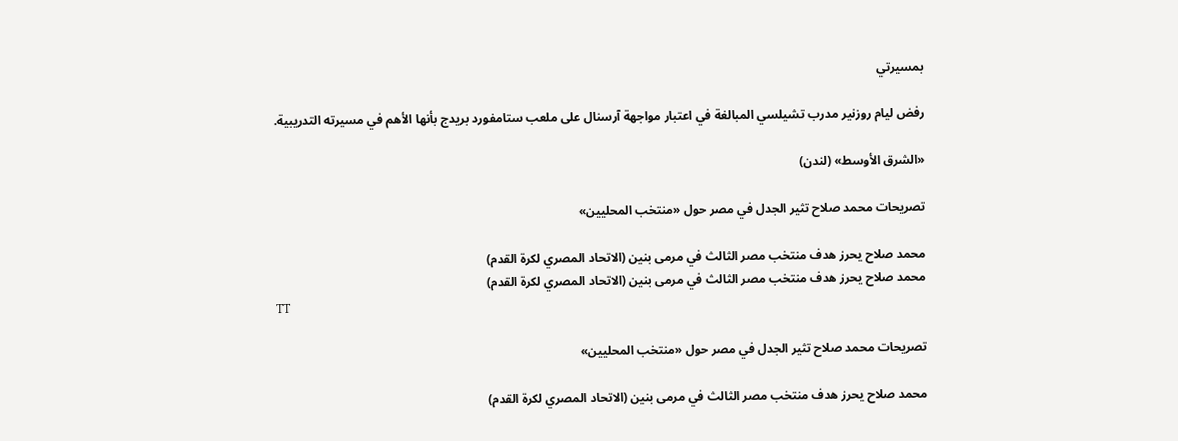بمسيرتي

رفض ليام روزنير مدرب تشيلسي المبالغة في اعتبار مواجهة آرسنال على ملعب ستامفورد بريدج بأنها الأهم في مسيرته التدريبية.

«الشرق الأوسط» (لندن)

تصريحات محمد صلاح تثير الجدل في مصر حول «منتخب المحليين»

محمد صلاح يحرز هدف منتخب مصر الثالث في مرمى بنين (الاتحاد المصري لكرة القدم)
محمد صلاح يحرز هدف منتخب مصر الثالث في مرمى بنين (الاتحاد المصري لكرة القدم)
TT

تصريحات محمد صلاح تثير الجدل في مصر حول «منتخب المحليين»

محمد صلاح يحرز هدف منتخب مصر الثالث في مرمى بنين (الاتحاد المصري لكرة القدم)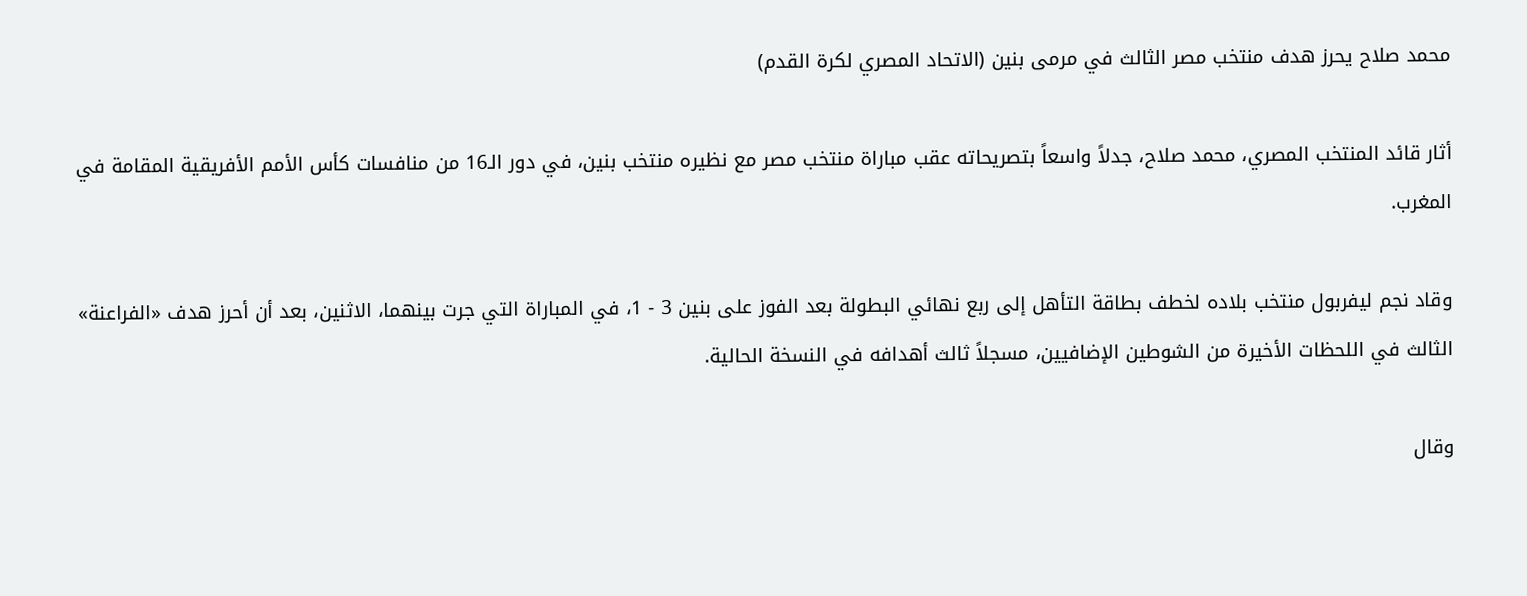محمد صلاح يحرز هدف منتخب مصر الثالث في مرمى بنين (الاتحاد المصري لكرة القدم)

أثار قائد المنتخب المصري، محمد صلاح، جدلاً واسعاً بتصريحاته عقب مباراة منتخب مصر مع نظيره منتخب بنين، في دور الـ16 من منافسات كأس الأمم الأفريقية المقامة في المغرب.

وقاد نجم ليفربول منتخب بلاده لخطف بطاقة التأهل إلى ربع نهائي البطولة بعد الفوز على بنين 3 - 1، في المباراة التي جرت بينهما، الاثنين، بعد أن أحرز هدف «الفراعنة» الثالث في اللحظات الأخيرة من الشوطين الإضافيين، مسجلاً ثالث أهدافه في النسخة الحالية.

وقال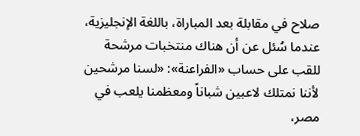صلاح في مقابلة بعد المباراة، باللغة الإنجليزية، عندما سُئل عن أن هناك منتخبات مرشحة للقب على حساب «الفراعنة»: «لسنا مرشحين لأننا نمتلك لاعبين شباناً ومعظمنا يلعب في مصر،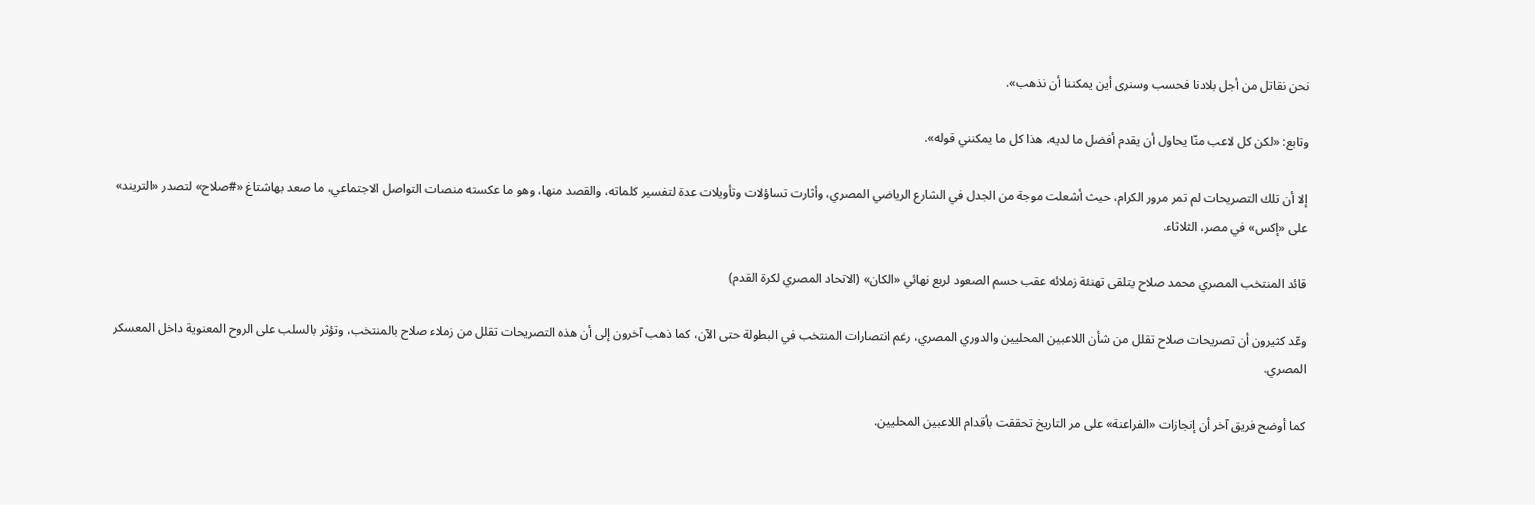نحن نقاتل من أجل بلادنا فحسب وسنرى أين يمكننا أن نذهب».

وتابع: «لكن كل لاعب منّا يحاول أن يقدم أفضل ما لديه، هذا كل ما يمكنني قوله».

إلا أن تلك التصريحات لم تمر مرور الكرام، حيث أشعلت موجة من الجدل في الشارع الرياضي المصري، وأثارت تساؤلات وتأويلات عدة لتفسير كلماته، والقصد منها، وهو ما عكسته منصات التواصل الاجتماعي، ما صعد بهاشتاغ «#صلاح» لتصدر «التريند» على «إكس» في مصر، الثلاثاء.

قائد المنتخب المصري محمد صلاح يتلقى تهنئة زملائه عقب حسم الصعود لربع نهائي «الكان» (الاتحاد المصري لكرة القدم)

وعّد كثيرون أن تصريحات صلاح تقلل من شأن اللاعبين المحليين والدوري المصري، رغم انتصارات المنتخب في البطولة حتى الآن، كما ذهب آخرون إلى أن هذه التصريحات تقلل من زملاء صلاح بالمنتخب، وتؤثر بالسلب على الروح المعنوية داخل المعسكر المصري.

كما أوضح فريق آخر أن إنجازات «الفراعنة» على مر التاريخ تحققت بأقدام اللاعبين المحليين.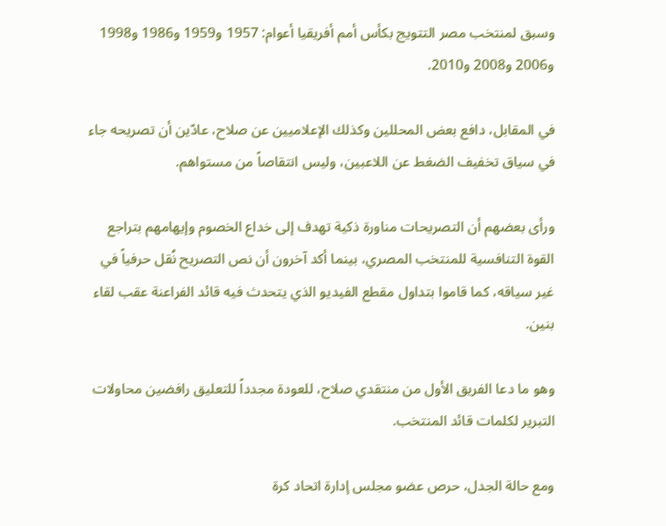وسبق لمنتخب مصر التتويج بكأس أمم أفريقيا أعوام: 1957 و1959 و1986 و1998 و2006 و2008 و2010.

في المقابل، دافع بعض المحللين وكذلك الإعلاميين عن صلاح، عادّين أن تصريحه جاء في سياق تخفيف الضغط عن اللاعبين، وليس انتقاصاً من مستواهم.

ورأى بعضهم أن التصريحات مناورة ذكية تهدف إلى خداع الخصوم وإيهامهم بتراجع القوة التنافسية للمنتخب المصري، بينما أكد آخرون أن نص التصريح نُقل حرفياً في غير سياقه، كما قاموا بتداول مقطع الفيديو الذي يتحدث فيه قائد الفراعنة عقب لقاء بنين.

وهو ما دعا الفريق الأول من منتقدي صلاح، للعودة مجدداً للتعليق رافضين محاولات التبرير لكلمات قائد المنتخب.

ومع حالة الجدل، حرص عضو مجلس إدارة اتحاد كرة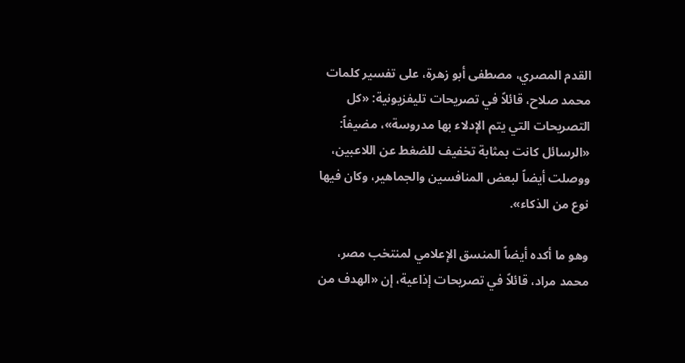القدم المصري، مصطفى أبو زهرة، على تفسير كلمات محمد صلاح، قائلاً في تصريحات تليفزيونية: «كل التصريحات التي يتم الإدلاء بها مدروسة»، مضيفاً: «الرسائل كانت بمثابة تخفيف للضغط عن اللاعبين، ووصلت أيضاً لبعض المنافسين والجماهير، وكان فيها نوع من الذكاء».

وهو ما أكده أيضاً المنسق الإعلامي لمنتخب مصر، محمد مراد، قائلاً في تصريحات إذاعية، إن «الهدف من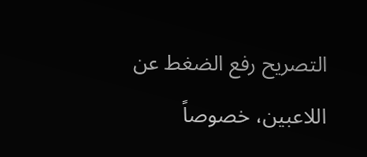التصريح رفع الضغط عن اللاعبين، خصوصاً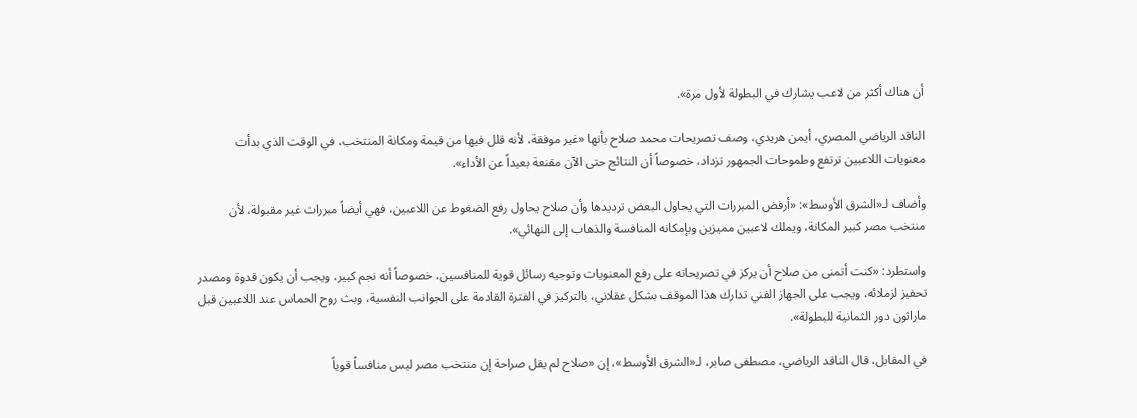أن هناك أكثر من لاعب يشارك في البطولة لأول مرة».

الناقد الرياضي المصري، أيمن هريدي، وصف تصريحات محمد صلاح بأنها «غير موفقة، لأنه قلل فيها من قيمة ومكانة المنتخب، في الوقت الذي بدأت معنويات اللاعبين ترتفع وطموحات الجمهور تزداد، خصوصاً أن النتائج حتى الآن مقنعة بعيداً عن الأداء».

وأضاف لـ«الشرق الأوسط»: «أرفض المبررات التي يحاول البعض ترديدها وأن صلاح يحاول رفع الضغوط عن اللاعبين، فهي أيضاً مبررات غير مقبولة، لأن منتخب مصر كبير المكانة، ويملك لاعبين مميزين وبإمكانه المنافسة والذهاب إلى النهائي».

واستطرد: «كنت أتمنى من صلاح أن يركز في تصريحاته على رفع المعنويات وتوجيه رسائل قوية للمنافسين، خصوصاً أنه نجم كبير، ويجب أن يكون قدوة ومصدر تحفيز لزملائه، ويجب على الجهاز الفني تدارك هذا الموقف بشكل عقلاني، بالتركيز في الفترة القادمة على الجوانب النفسية، وبث روح الحماس عند اللاعبين قبل ماراثون دور الثمانية للبطولة».

في المقابل، قال الناقد الرياضي، مصطفى صابر، لـ«الشرق الأوسط»، إن «صلاح لم يقل صراحة إن منتخب مصر ليس منافساً قوياً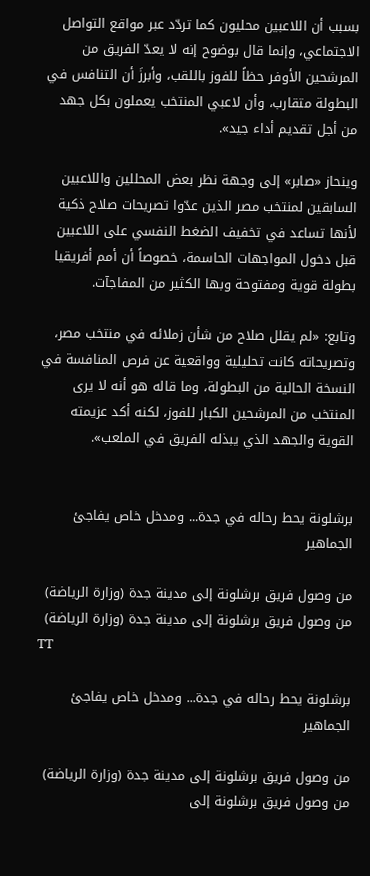بسبب أن اللاعبين محليون كما تردّد عبر مواقع التواصل الاجتماعي، وإنما قال بوضوح إنه لا يعدّ الفريق من المرشحين الأوفر حظاً للفوز باللقب، وأبرزَ أن التنافس في البطولة متقارب، وأن لاعبي المنتخب يعملون بكل جهد من أجل تقديم أداء جيد».

وينحاز «صابر» إلى وجهة نظر بعض المحللين واللاعبين السابقين لمنتخب مصر الذين عدّوا تصريحات صلاح ذكية لأنها تساعد في تخفيف الضغط النفسي على اللاعبين قبل دخول المواجهات الحاسمة، خصوصاً أن أمم أفريقيا بطولة قوية ومفتوحة وبها الكثير من المفاجآت.

وتابع: «لم يقلل صلاح من شأن زملائه في منتخب مصر، وتصريحاته كانت تحليلية وواقعية عن فرص المنافسة في النسخة الحالية من البطولة، وما قاله هو أنه لا يرى المنتخب من المرشحين الكبار للفوز، لكنه أكد عزيمته القوية والجهد الذي يبذله الفريق في الملعب».


برشلونة يحط رحاله في جدة... ومدخل خاص يفاجئ الجماهير

من وصول فريق برشلونة إلى مدينة جدة (وزارة الرياضة)
من وصول فريق برشلونة إلى مدينة جدة (وزارة الرياضة)
TT

برشلونة يحط رحاله في جدة... ومدخل خاص يفاجئ الجماهير

من وصول فريق برشلونة إلى مدينة جدة (وزارة الرياضة)
من وصول فريق برشلونة إلى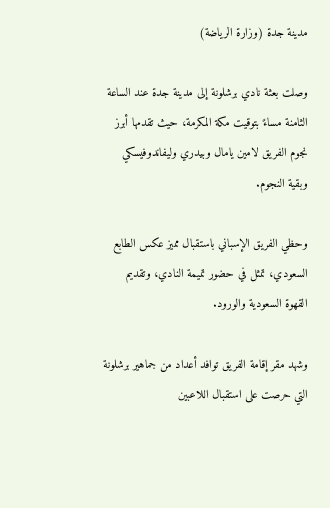مدينة جدة (وزارة الرياضة)

وصلت بعثة نادي برشلونة إلى مدينة جدة عند الساعة الثامنة مساءً بتوقيت مكة المكرمة، حيث تقدمها أبرز نجوم الفريق لامين يامال وبيدري وليفاندوفيسكي وبقية النجوم.

وحظي الفريق الإسباني باستقبال مميز عكس الطابع السعودي، تمثل في حضور تميمة النادي، وتقديم القهوة السعودية والورود.

وشهد مقر إقامة الفريق توافد أعداد من جماهير برشلونة التي حرصت على استقبال اللاعبين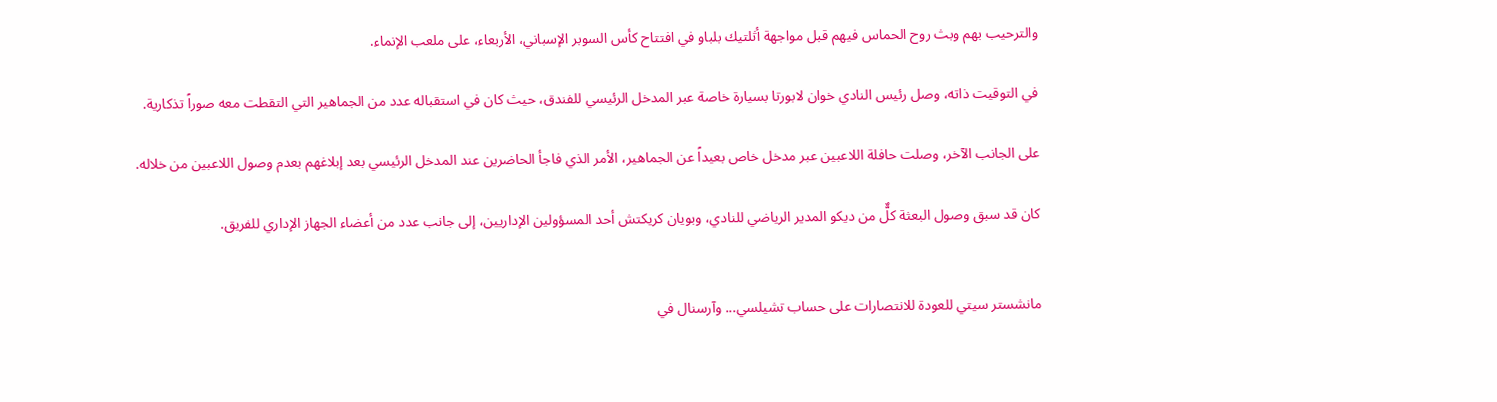والترحيب بهم وبث روح الحماس فيهم قبل مواجهة أثلتيك بلباو في افتتاح كأس السوبر الإسباني، الأربعاء، على ملعب الإنماء.

في التوقيت ذاته، وصل رئيس النادي خوان لابورتا بسيارة خاصة عبر المدخل الرئيسي للفندق، حيث كان في استقباله عدد من الجماهير التي التقطت معه صوراً تذكارية.

على الجانب الآخر، وصلت حافلة اللاعبين عبر مدخل خاص بعيداً عن الجماهير، الأمر الذي فاجأ الحاضرين عند المدخل الرئيسي بعد إبلاغهم بعدم وصول اللاعبين من خلاله.

كان قد سبق وصول البعثة كلٌّ من ديكو المدير الرياضي للنادي، وبويان كريكتش أحد المسؤولين الإداريين، إلى جانب عدد من أعضاء الجهاز الإداري للفريق.


مانشستر سيتي للعودة للانتصارات على حساب تشيلسي... وآرسنال في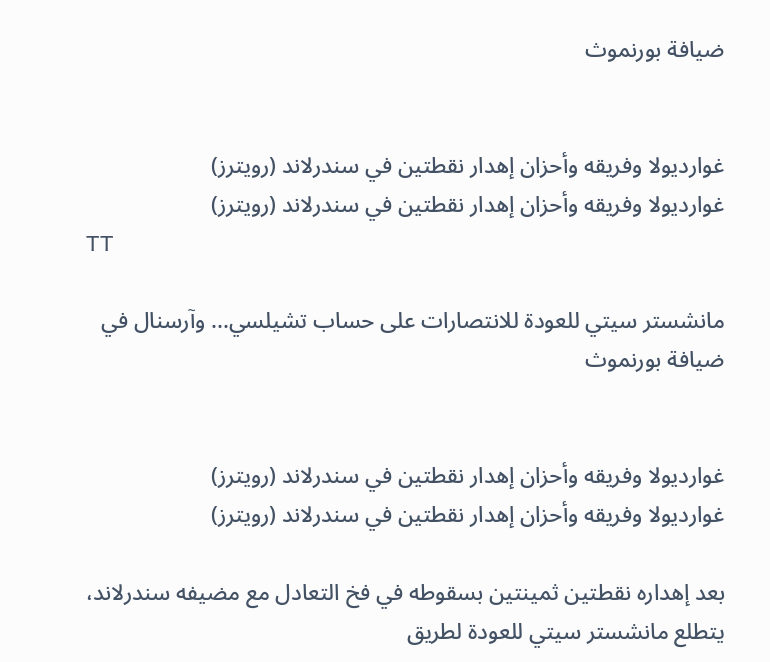ضيافة بورنموث


غوارديولا وفريقه وأحزان إهدار نقطتين في سندرلاند (رويترز)
غوارديولا وفريقه وأحزان إهدار نقطتين في سندرلاند (رويترز)
TT

مانشستر سيتي للعودة للانتصارات على حساب تشيلسي... وآرسنال في ضيافة بورنموث


غوارديولا وفريقه وأحزان إهدار نقطتين في سندرلاند (رويترز)
غوارديولا وفريقه وأحزان إهدار نقطتين في سندرلاند (رويترز)

بعد إهداره نقطتين ثمينتين بسقوطه في فخ التعادل مع مضيفه سندرلاند، يتطلع مانشستر سيتي للعودة لطريق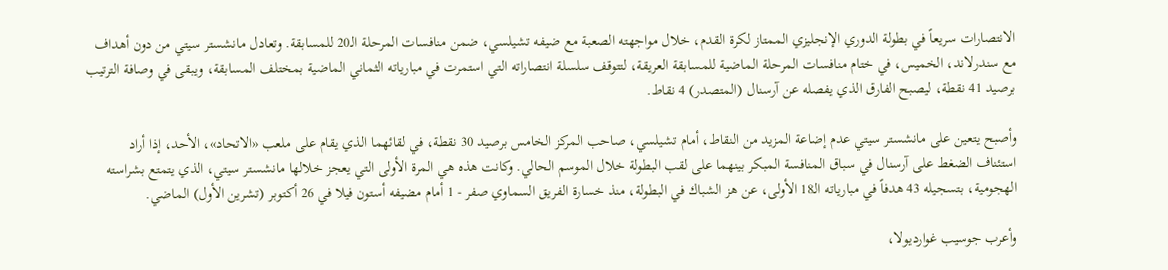الانتصارات سريعاً في بطولة الدوري الإنجليزي الممتاز لكرة القدم، خلال مواجهته الصعبة مع ضيفه تشيلسي، ضمن منافسات المرحلة الـ20 للمسابقة. وتعادل مانشستر سيتي من دون أهداف مع سندرلاند، الخميس، في ختام منافسات المرحلة الماضية للمسابقة العريقة، لتتوقف سلسلة انتصاراته التي استمرت في مبارياته الثماني الماضية بمختلف المسابقة، ويبقى في وصافة الترتيب برصيد 41 نقطة، ليصبح الفارق الذي يفصله عن آرسنال (المتصدر) 4 نقاط.

وأصبح يتعين على مانشستر سيتي عدم إضاعة المزيد من النقاط، أمام تشيلسي، صاحب المركز الخامس برصيد 30 نقطة، في لقائهما الذي يقام على ملعب «الاتحاد»، الأحد، إذا أراد استئناف الضغط على آرسنال في سباق المنافسة المبكر بينهما على لقب البطولة خلال الموسم الحالي. وكانت هذه هي المرة الأولى التي يعجز خلالها مانشستر سيتي، الذي يتمتع بشراسته الهجومية، بتسجيله 43 هدفاً في مبارياته الـ18 الأولى، عن هز الشباك في البطولة، منذ خسارة الفريق السماوي صفر - 1 أمام مضيفه أستون فيلا في 26 أكتوبر (تشرين الأول) الماضي.

وأعرب جوسيب غوارديولا،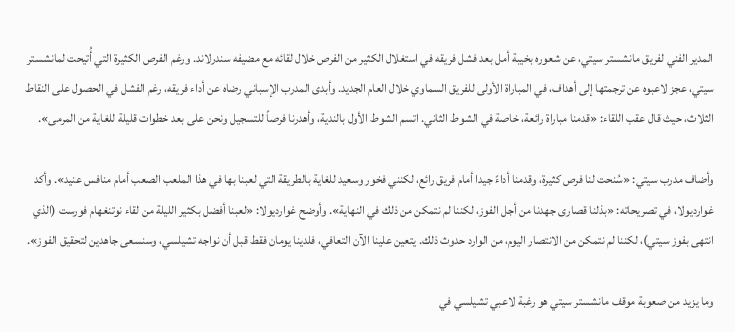المدير الفني لفريق مانشستر سيتي، عن شعوره بخيبة أمل بعد فشل فريقه في استغلال الكثير من الفرص خلال لقائه مع مضيفه سندرلاند. ورغم الفرص الكثيرة التي أُتيحت لمانشستر سيتي، عجز لاعبوه عن ترجمتها إلى أهداف، في المباراة الأولى للفريق السماوي خلال العام الجديد. وأبدى المدرب الإسباني رضاه عن أداء فريقه، رغم الفشل في الحصول على النقاط الثلاث، حيث قال عقب اللقاء: «قدمنا مباراة رائعة، خاصة في الشوط الثاني. اتسم الشوط الأول بالندية، وأهدرنا فرصاً للتسجيل ونحن على بعد خطوات قليلة للغاية من المرمى».

وأضاف مدرب سيتي: «سُنحت لنا فرص كثيرة، وقدمنا أداءً جيدا أمام فريق رائع، لكنني فخور وسعيد للغاية بالطريقة التي لعبنا بها في هذا الملعب الصعب أمام منافس عنيد». وأكد غوارديولا، في تصريحاته: «بذلنا قصارى جهدنا من أجل الفوز، لكننا لم نتمكن من ذلك في النهاية». وأوضح غوارديولا: «لعبنا أفضل بكثير الليلة من لقاء نوتنغهام فورست (الذي انتهى بفوز سيتي)، لكننا لم نتمكن من الانتصار اليوم، من الوارد حدوث ذلك. يتعين علينا الآن التعافي، فلدينا يومان فقط قبل أن نواجه تشيلسي، وسنسعى جاهدين لتحقيق الفوز».

وما يزيد من صعوبة موقف مانشستر سيتي هو رغبة لاعبي تشيلسي في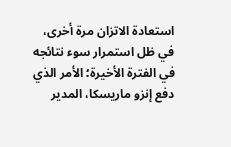استعادة الاتزان مرة أخرى، في ظل استمرار سوء نتائجه في الفترة الأخيرة؛ الأمر الذي دفع إنزو ماريسكا، المدير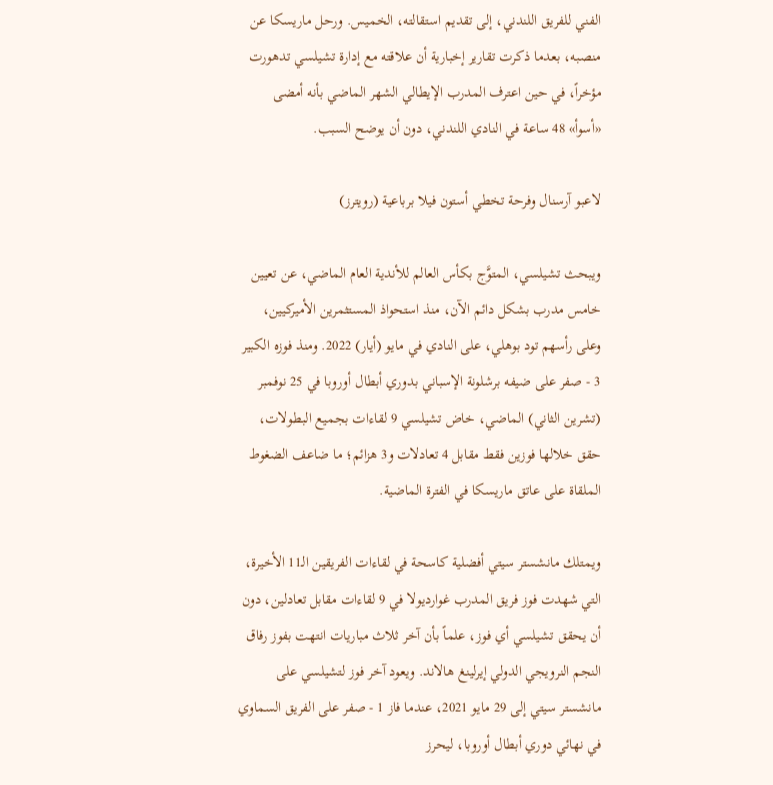الفني للفريق اللندني، إلى تقديم استقالته، الخميس. ورحل ماريسكا عن منصبه، بعدما ذكرت تقارير إخبارية أن علاقته مع إدارة تشيلسي تدهورت مؤخراً، في حين اعترف المدرب الإيطالي الشهر الماضي بأنه أمضى «أسوأ» 48 ساعة في النادي اللندني، دون أن يوضح السبب.

لاعبو آرسنال وفرحة تخطي أستون فيلا برباعية (رويترز)

ويبحث تشيلسي، المتوَّج بكأس العالم للأندية العام الماضي، عن تعيين خامس مدرب بشكل دائم الآن، منذ استحواذ المستثمرين الأميركيين، وعلى رأسهم تود بوهلي، على النادي في مايو (أيار) 2022. ومنذ فوزه الكبير 3 - صفر على ضيفه برشلونة الإسباني بدوري أبطال أوروبا في 25 نوفمبر (تشرين الثاني) الماضي، خاض تشيلسي 9 لقاءات بجميع البطولات، حقق خلالها فوزين فقط مقابل 4 تعادلات و3 هزائم؛ ما ضاعف الضغوط الملقاة على عاتق ماريسكا في الفترة الماضية.

ويمتلك مانشستر سيتي أفضلية كاسحة في لقاءات الفريقين الـ11 الأخيرة، التي شهدت فوز فريق المدرب غوارديولا في 9 لقاءات مقابل تعادلين، دون أن يحقق تشيلسي أي فوز، علماً بأن آخر ثلاث مباريات انتهت بفوز رفاق النجم النرويجي الدولي إيرلينغ هالاند. ويعود آخر فوز لتشيلسي على مانشستر سيتي إلى 29 مايو 2021، عندما فاز 1 - صفر على الفريق السماوي في نهائي دوري أبطال أوروبا، ليحرز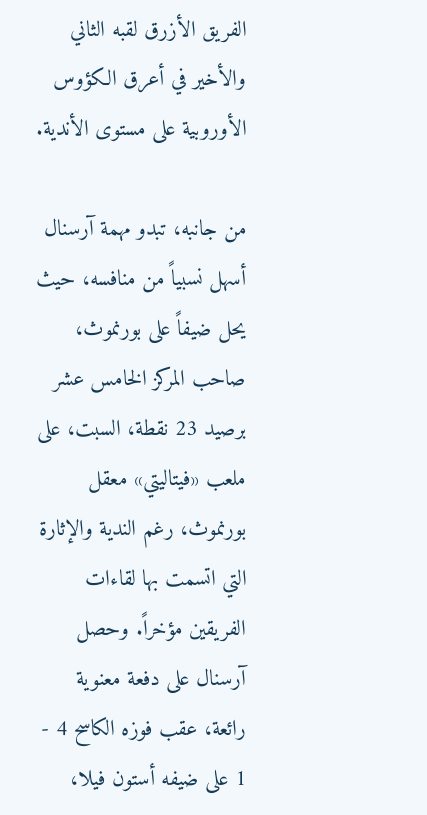الفريق الأزرق لقبه الثاني والأخير في أعرق الكؤوس الأوروبية على مستوى الأندية.

من جانبه، تبدو مهمة آرسنال أسهل نسبياً من منافسه، حيث يحل ضيفاً على بورنموث، صاحب المركز الخامس عشر برصيد 23 نقطة، السبت، على ملعب «فيتاليتي» معقل بورنموث، رغم الندية والإثارة التي اتسمت بها لقاءات الفريقين مؤخراً. وحصل آرسنال على دفعة معنوية رائعة، عقب فوزه الكاسح 4 - 1 على ضيفه أستون فيلا،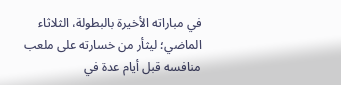في مباراته الأخيرة بالبطولة، الثلاثاء الماضي؛ ليثأر من خسارته على ملعب منافسه قبل أيام عدة في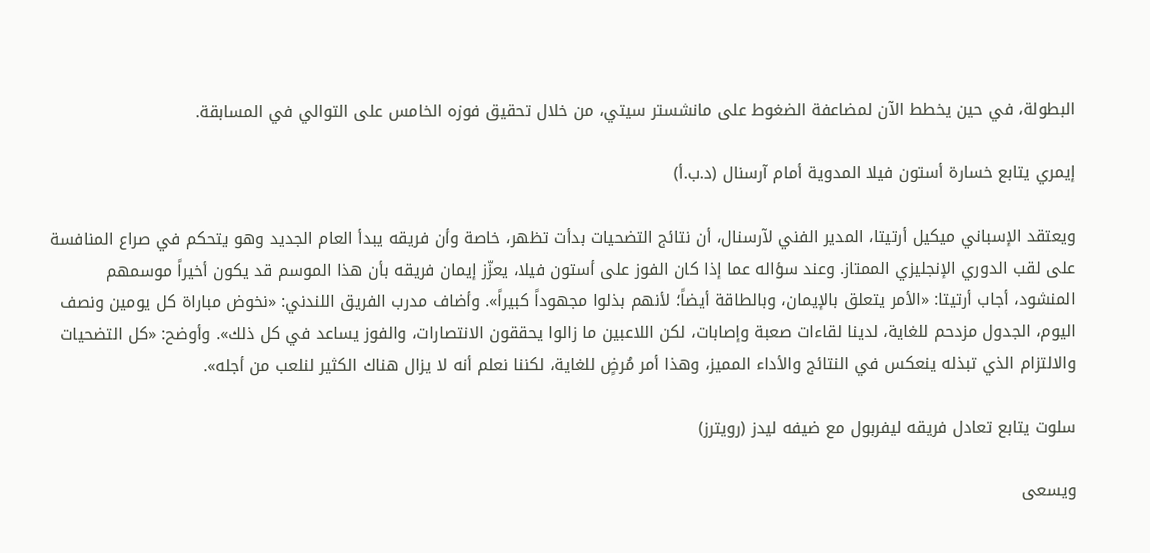البطولة، في حين يخطط الآن لمضاعفة الضغوط على مانشستر سيتي، من خلال تحقيق فوزه الخامس على التوالي في المسابقة.

إيمري يتابع خسارة أستون فيلا المدوية أمام آرسنال (د.ب.أ)

ويعتقد الإسباني ميكيل أرتيتا، المدير الفني لآرسنال، أن نتائج التضحيات بدأت تظهر، خاصة وأن فريقه يبدأ العام الجديد وهو يتحكم في صراع المنافسة على لقب الدوري الإنجليزي الممتاز. وعند سؤاله عما إذا كان الفوز على أستون فيلا، يعزّز إيمان فريقه بأن هذا الموسم قد يكون أخيراً موسمهم المنشود، أجاب أرتيتا: «الأمر يتعلق بالإيمان، وبالطاقة أيضاً؛ لأنهم بذلوا مجهوداً كبيراً». وأضاف مدرب الفريق اللندني: «نخوض مباراة كل يومين ونصف اليوم، الجدول مزدحم للغاية، لدينا لقاءات صعبة وإصابات، لكن اللاعبين ما زالوا يحققون الانتصارات، والفوز يساعد في كل ذلك». وأوضح: «كل التضحيات والالتزام الذي تبذله ينعكس في النتائج والأداء المميز، وهذا أمر مُرضٍ للغاية، لكننا نعلم أنه لا يزال هناك الكثير لنلعب من أجله».

سلوت يتابع تعادل فريقه ليفربول مع ضيفه ليدز (رويترز)

ويسعى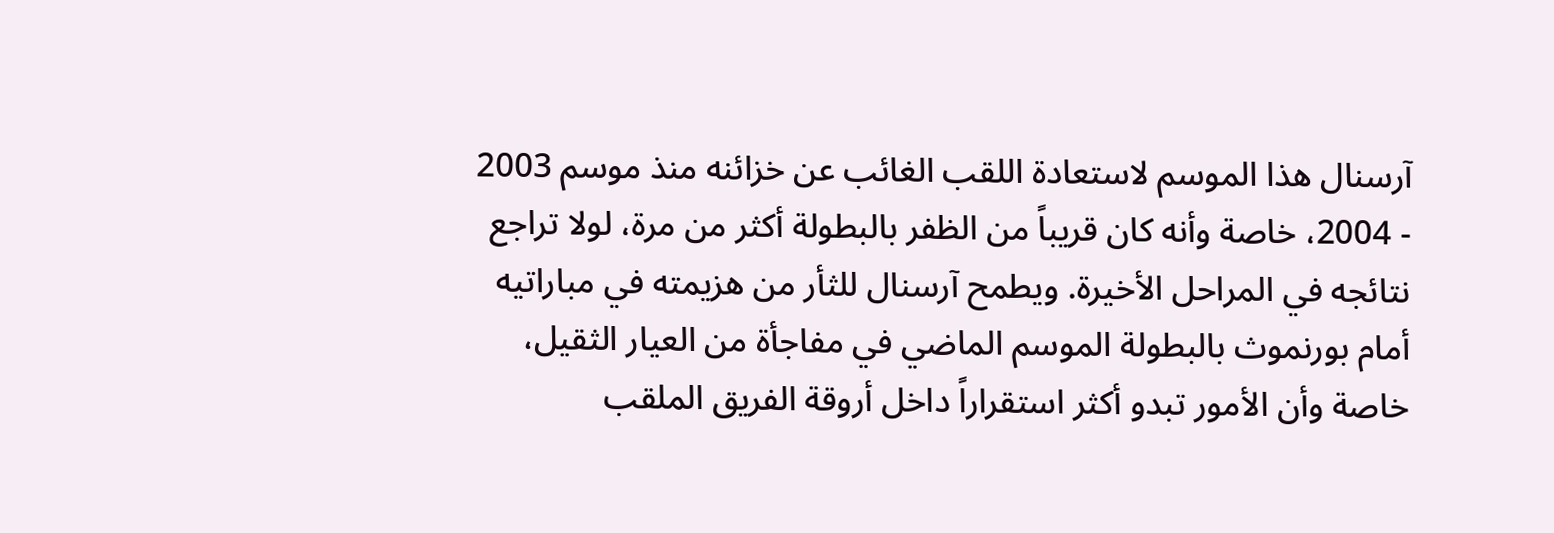آرسنال هذا الموسم لاستعادة اللقب الغائب عن خزائنه منذ موسم 2003 - 2004، خاصة وأنه كان قريباً من الظفر بالبطولة أكثر من مرة، لولا تراجع نتائجه في المراحل الأخيرة. ويطمح آرسنال للثأر من هزيمته في مباراتيه أمام بورنموث بالبطولة الموسم الماضي في مفاجأة من العيار الثقيل، خاصة وأن الأمور تبدو أكثر استقراراً داخل أروقة الفريق الملقب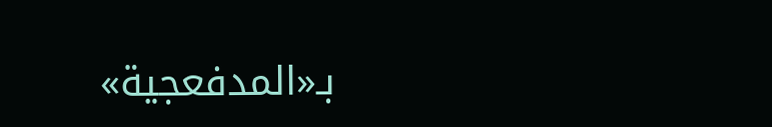بـ«المدفعجية»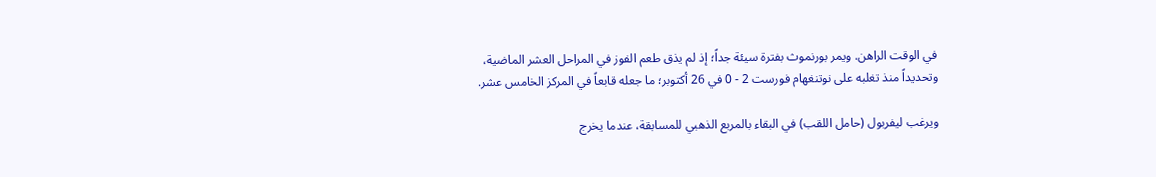في الوقت الراهن. ويمر بورنموث بفترة سيئة جداً؛ إذ لم يذق طعم الفوز في المراحل العشر الماضية، وتحديداً منذ تغلبه على نوتنغهام فورست 2 - 0 في 26 أكتوبر؛ ما جعله قابعاً في المركز الخامس عشر.

ويرغب ليفربول (حامل اللقب) في البقاء بالمربع الذهبي للمسابقة، عندما يخرج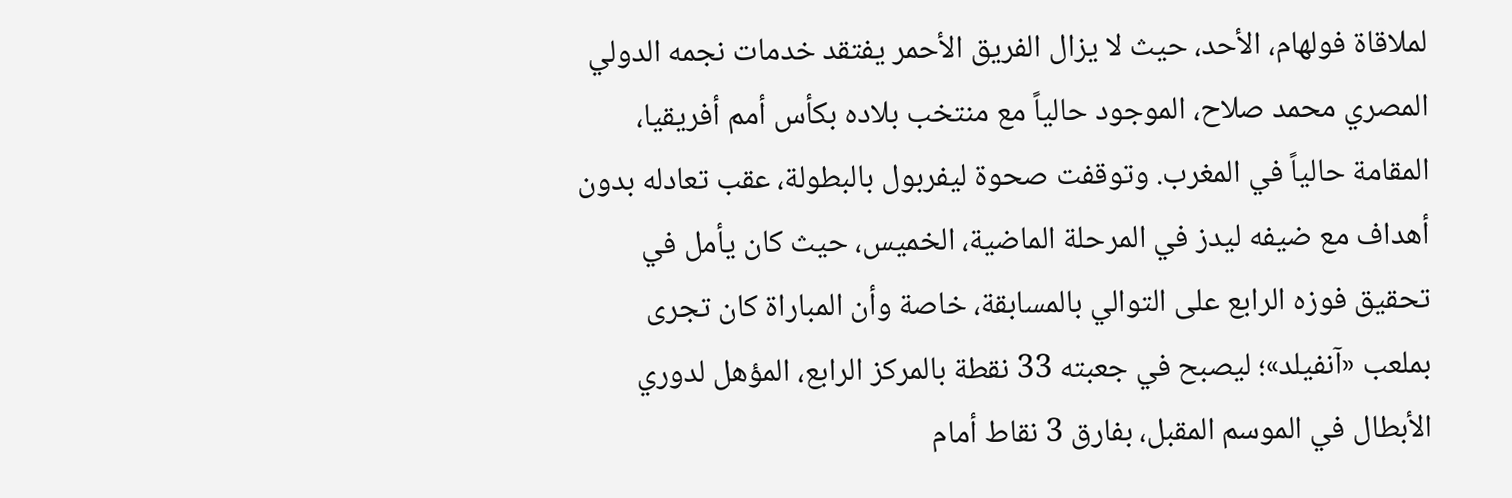لملاقاة فولهام، الأحد، حيث لا يزال الفريق الأحمر يفتقد خدمات نجمه الدولي المصري محمد صلاح، الموجود حالياً مع منتخب بلاده بكأس أمم أفريقيا، المقامة حالياً في المغرب. وتوقفت صحوة ليفربول بالبطولة، عقب تعادله بدون أهداف مع ضيفه ليدز في المرحلة الماضية، الخميس، حيث كان يأمل في تحقيق فوزه الرابع على التوالي بالمسابقة، خاصة وأن المباراة كان تجرى بملعب «آنفيلد»؛ ليصبح في جعبته 33 نقطة بالمركز الرابع، المؤهل لدوري الأبطال في الموسم المقبل، بفارق 3 نقاط أمام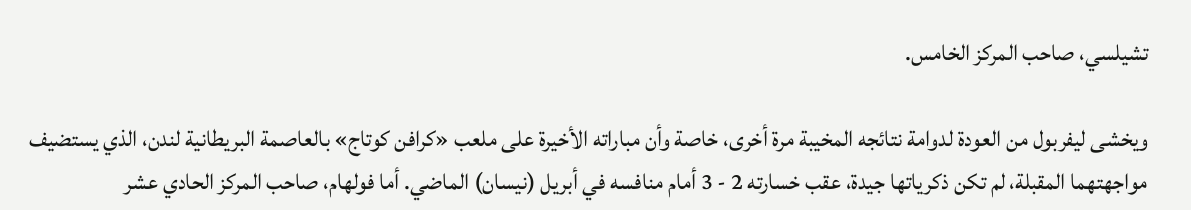تشيلسي، صاحب المركز الخامس.

ويخشى ليفربول من العودة لدوامة نتائجه المخيبة مرة أخرى، خاصة وأن مباراته الأخيرة على ملعب «كرافن كوتاج» بالعاصمة البريطانية لندن، الذي يستضيف مواجهتهما المقبلة، لم تكن ذكرياتها جيدة، عقب خسارته 2 - 3 أمام منافسه في أبريل (نيسان) الماضي. أما فولهام، صاحب المركز الحادي عشر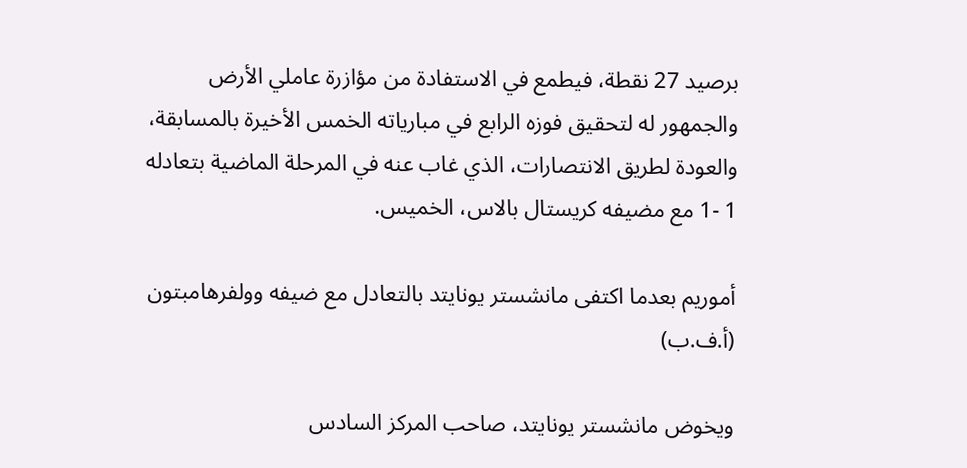برصيد 27 نقطة، فيطمع في الاستفادة من مؤازرة عاملي الأرض والجمهور له لتحقيق فوزه الرابع في مبارياته الخمس الأخيرة بالمسابقة، والعودة لطريق الانتصارات، الذي غاب عنه في المرحلة الماضية بتعادله 1 -1 مع مضيفه كريستال بالاس، الخميس.

أموريم بعدما اكتفى مانشستر يونايتد بالتعادل مع ضيفه وولفرهامبتون (أ.ف.ب)

ويخوض مانشستر يونايتد، صاحب المركز السادس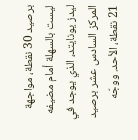برصيد 30 نقطة، مواجهة ليست بالسهلة أمام مضيفه ليدز يونايتد، الذي يوجد في المركز السادس عشر برصيد 21 نقطة، الأحد. ووجّه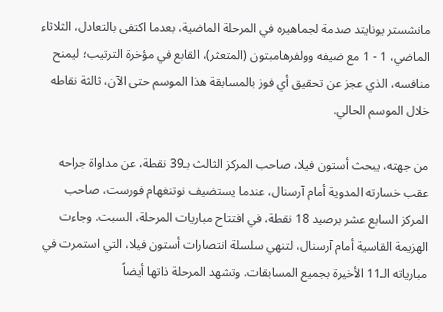مانشستر يونايتد صدمة لجماهيره في المرحلة الماضية، بعدما اكتفى بالتعادل، الثلاثاء الماضي، 1 - 1 مع ضيفه وولفرهامبتون (المتعثر)، القابع في مؤخرة الترتيب؛ ليمنح منافسه، الذي عجز عن تحقيق أي فوز بالمسابقة هذا الموسم حتى الآن، ثالثة نقاطه خلال الموسم الحالي.

من جهته، يبحث أستون فيلا، صاحب المركز الثالث بـ39 نقطة، عن مداواة جراحه عقب خسارته المدوية أمام آرسنال، عندما يستضيف نوتنغهام فورست، صاحب المركز السابع عشر برصيد 18 نقطة، في افتتاح مباريات المرحلة، السبت. وجاءت الهزيمة القاسية أمام آرسنال، لتنهي سلسلة انتصارات أستون فيلا، التي استمرت في مبارياته الـ11 الأخيرة بجميع المسابقات. وتشهد المرحلة ذاتها أيضاً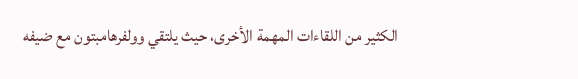الكثير من اللقاءات المهمة الأخرى، حيث يلتقي وولفرهامبتون مع ضيفه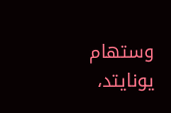وستهام يونايتد،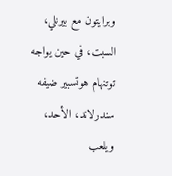وبرايتون مع بيرنلي، السبت، في حين يواجه توتنهام هوتسبير ضيفه سندرلاند، الأحد، ويلعب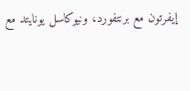إيفرتون مع برنتفورد، ونيوكاسل يونايتد مع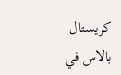كريستال بالاس في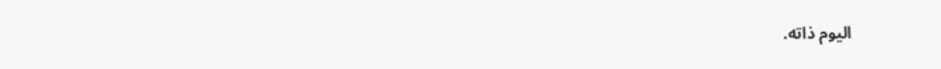اليوم ذاته.